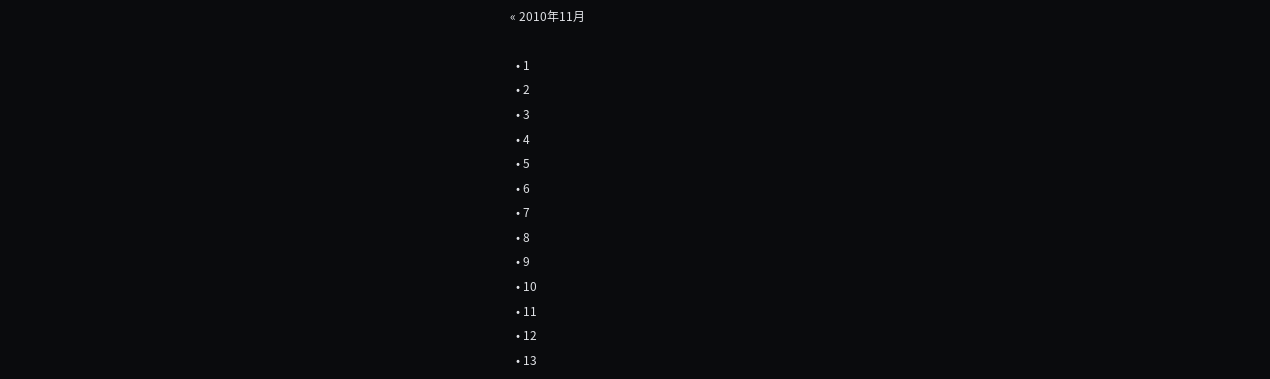« 2010年11月

  • 1
  • 2
  • 3
  • 4
  • 5
  • 6
  • 7
  • 8
  • 9
  • 10
  • 11
  • 12
  • 13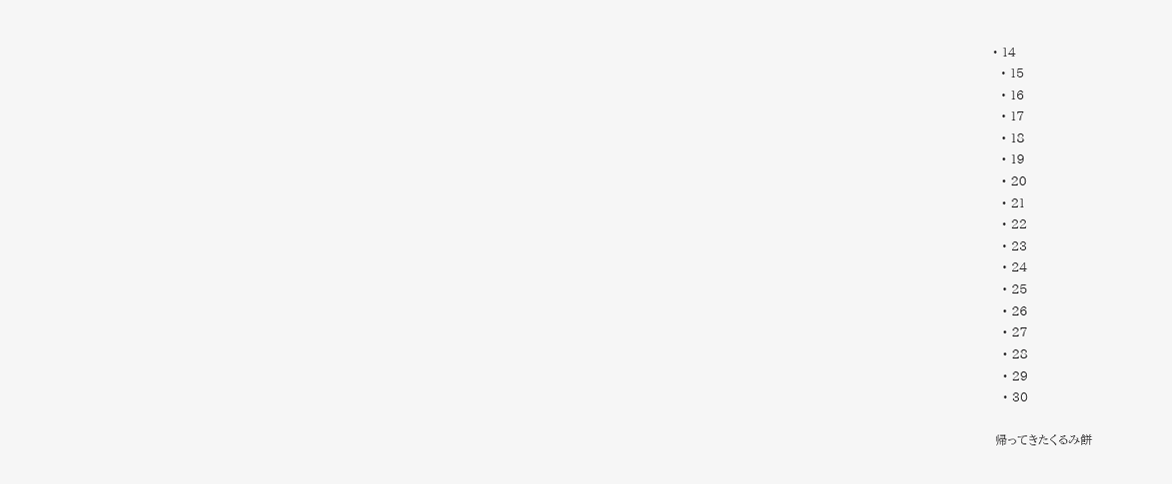• 14
  • 15
  • 16
  • 17
  • 18
  • 19
  • 20
  • 21
  • 22
  • 23
  • 24
  • 25
  • 26
  • 27
  • 28
  • 29
  • 30

帰ってきたくるみ餅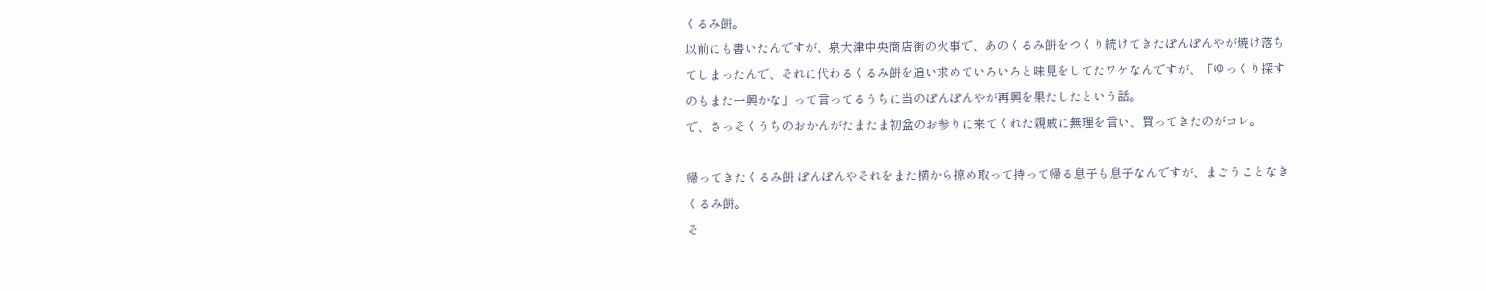くるみ餅。
以前にも書いたんですが、泉大津中央商店街の火事で、あのくるみ餅をつくり続けてきたぽんぽんやが焼け落ちてしまったんで、それに代わるくるみ餅を追い求めていろいろと味見をしてたワケなんですが、「ゆっくり探すのもまた一興かな」って言ってるうちに当のぽんぽんやが再興を果たしたという話。
で、さっそくうちのおかんがたまたま初盆のお参りに来てくれた親戚に無理を言い、買ってきたのがコレ。

帰ってきたくるみ餅 ぽんぽんやそれをまた横から掠め取って持って帰る息子も息子なんですが、まごうことなきくるみ餅。
そ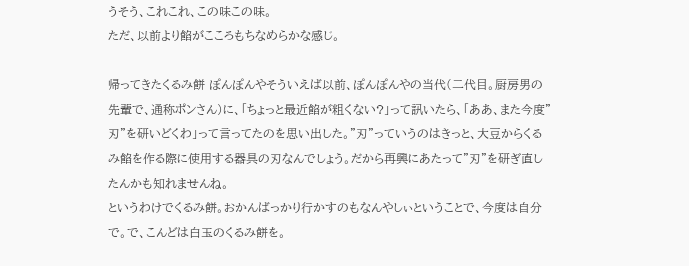うそう、これこれ、この味この味。
ただ、以前より餡がこころもちなめらかな感じ。

帰ってきたくるみ餅 ぽんぽんやそういえば以前、ぽんぽんやの当代(二代目。厨房男の先輩で、通称ポンさん)に、「ちょっと最近餡が粗くない?」って訊いたら、「ああ、また今度"刃"を研いどくわ」って言ってたのを思い出した。"刃"っていうのはきっと、大豆からくるみ餡を作る際に使用する器具の刃なんでしょう。だから再興にあたって"刃"を研ぎ直したんかも知れませんね。
というわけでくるみ餅。おかんばっかり行かすのもなんやしぃということで、今度は自分で。で、こんどは白玉のくるみ餅を。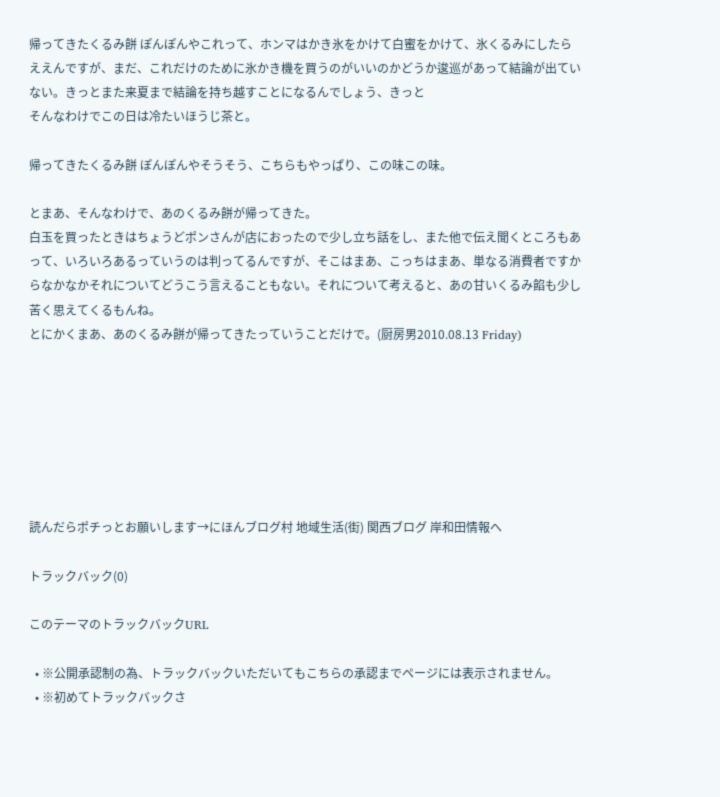帰ってきたくるみ餅 ぽんぽんやこれって、ホンマはかき氷をかけて白蜜をかけて、氷くるみにしたらええんですが、まだ、これだけのために氷かき機を買うのがいいのかどうか逡巡があって結論が出ていない。きっとまた来夏まで結論を持ち越すことになるんでしょう、きっと
そんなわけでこの日は冷たいほうじ茶と。

帰ってきたくるみ餅 ぽんぽんやそうそう、こちらもやっぱり、この味この味。

とまあ、そんなわけで、あのくるみ餅が帰ってきた。
白玉を買ったときはちょうどポンさんが店におったので少し立ち話をし、また他で伝え聞くところもあって、いろいろあるっていうのは判ってるんですが、そこはまあ、こっちはまあ、単なる消費者ですからなかなかそれについてどうこう言えることもない。それについて考えると、あの甘いくるみ餡も少し苦く思えてくるもんね。
とにかくまあ、あのくるみ餅が帰ってきたっていうことだけで。(厨房男2010.08.13 Friday)







読んだらポチっとお願いします→にほんブログ村 地域生活(街) 関西ブログ 岸和田情報へ

トラックバック(0)

このテーマのトラックバックURL

  • ※公開承認制の為、トラックバックいただいてもこちらの承認までページには表示されません。
  • ※初めてトラックバックさ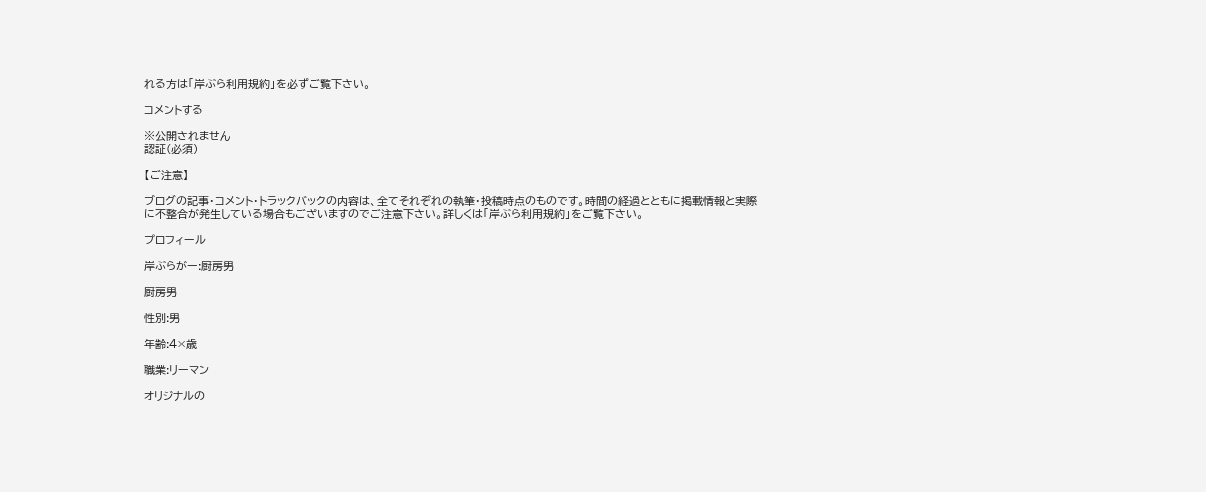れる方は「岸ぶら利用規約」を必ずご覧下さい。

コメントする

※公開されません
認証(必須)

【ご注意】

ブログの記事・コメント・トラックバックの内容は、全てそれぞれの執筆・投稿時点のものです。時間の経過とともに掲載情報と実際に不整合が発生している場合もございますのでご注意下さい。詳しくは「岸ぶら利用規約」をご覧下さい。

プロフィール

岸ぶらがー:厨房男

厨房男

性別:男

年齢:4×歳

職業:リーマン

オリジナルの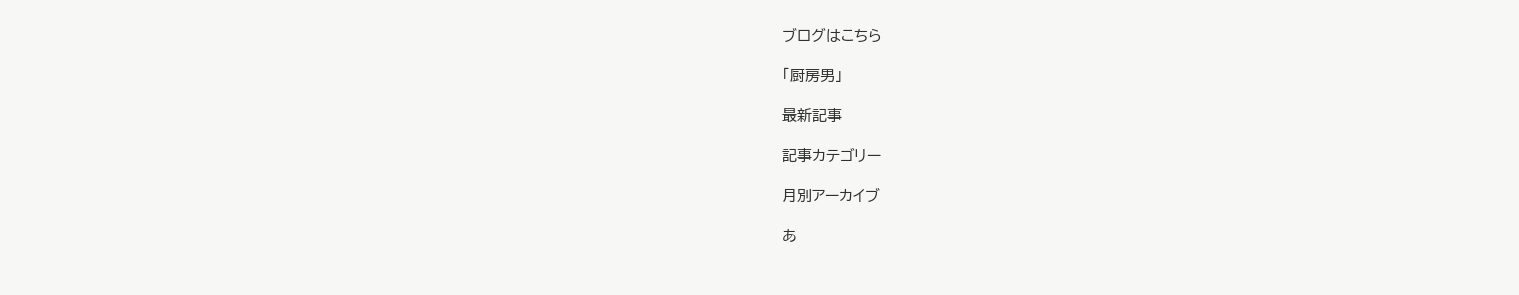ブログはこちら

「厨房男」

最新記事

記事カテゴリー

月別アーカイブ

あ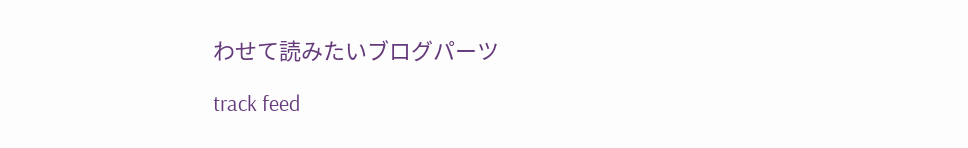わせて読みたいブログパーツ

track feed